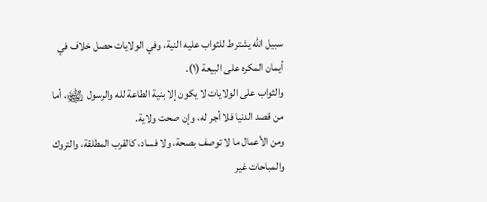سبيل الله يشترط للثواب عليه النية، وفي الولايات حصل خلاف في أيمان المكره على البيعة (١).
والثواب على الولايات لا يكون إلا بنية الطاعة لله والرسول ﵊، أما من قصد الدنيا فلا أجر له، وإن صحت ولاية.
ومن الأعمال ما لا توصف بصحة، ولا فساد، كالقرب المطلقة، والتروك والمباحات غير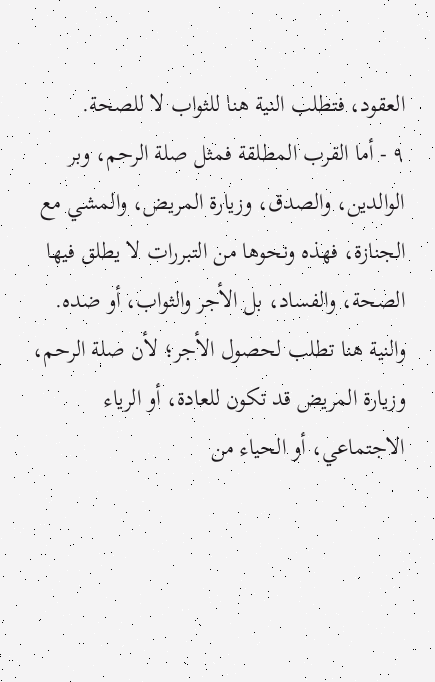العقود، فتطلب النية هنا للثواب لا للصحة.
٩ - أما القرب المطلقة فمثل صلة الرحم، وبر الوالدين، والصدق، وزيارة المريض، والمشي مع الجنازة، فهذه ونحوها من التبررات لا يطلق فيها الصحة، والفساد، بل الأجر والثواب، أو ضده.
والنية هنا تطلب لحصول الأجر؛ لأن صلة الرحم، وزيارة المريض قد تكون للعادة، أو الرياء الاجتماعي، أو الحياء من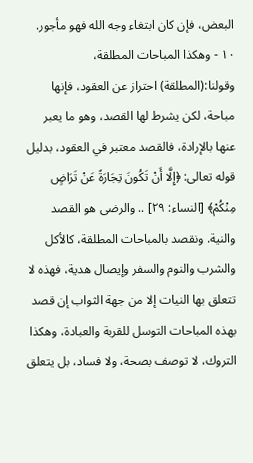البعض، فإن كان ابتغاء وجه الله فهو مأجور.
١٠ - وهكذا المباحات المطلقة، وقولنا:(المطلقة) احتراز عن العقود، فإنها مباحة، لكن يشرط لها القصد، وهو ما يعبر عنها بالإرادة، فالقصد معتبر في العقود، بدليل قوله تعالى: ﴿إِلَّا أَنْ تَكُونَ تِجَارَةً عَنْ تَرَاضٍ مِنْكُمْ﴾ [النساء: ٢٩] .. والرضى هو القصد والنية. ونقصد بالمباحات المطلقة، كالأكل والشرب والنوم والسفر وإيصال هدية، فهذه لا تتعلق بها النيات إلا من جهة الثواب إن قصد بهذه المباحات التوسل للقربة والعبادة، وهكذا التروك، لا توصف بصحة، ولا فساد، بل يتعلق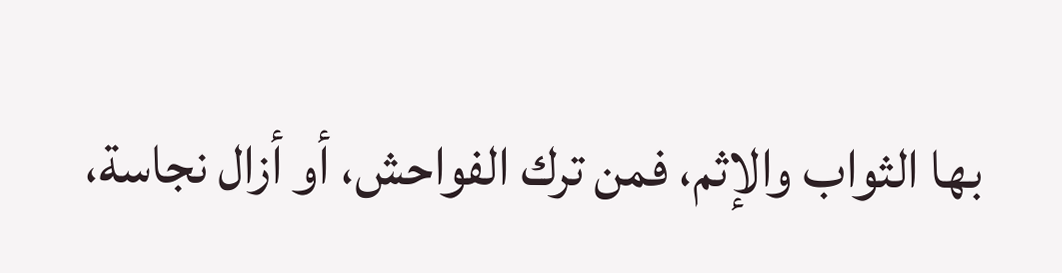بها الثواب والإثم، فمن ترك الفواحش، أو أزال نجاسة،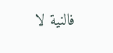فالنية لا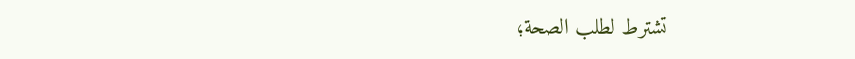تشترط لطلب الصحة؛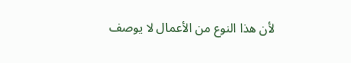لأن هذا النوع من الأعمال لا يوصف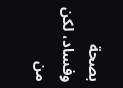بصحة وفساد، لكن من